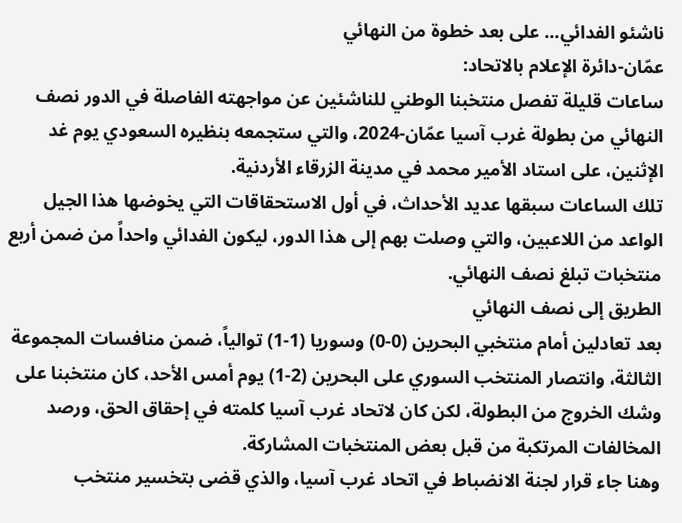ناشئو الفدائي... على بعد خطوة من النهائي
عمّان-دائرة الإعلام بالاتحاد:
ساعات قليلة تفصل منتخبنا الوطني للناشئين عن مواجهته الفاصلة في الدور نصف النهائي من بطولة غرب آسيا عمّان-2024، والتي ستجمعه بنظيره السعودي يوم غد الإثنين، على استاد الأمير محمد في مدينة الزرقاء الأردنية.
تلك الساعات سبقها عديد الأحداث، في أول الاستحقاقات التي يخوضها هذا الجيل الواعد من اللاعبين، والتي وصلت بهم إلى هذا الدور، ليكون الفدائي واحداً من ضمن أربع منتخبات تبلغ نصف النهائي.
الطريق إلى نصف النهائي
بعد تعادلين أمام منتخبي البحرين (0-0) وسوريا (1-1) توالياً، ضمن منافسات المجموعة الثالثة، وانتصار المنتخب السوري على البحرين (2-1) يوم أمس الأحد، كان منتخبنا على وشك الخروج من البطولة، لكن كان لاتحاد غرب آسيا كلمته في إحقاق الحق، ورصد المخالفات المرتكبة من قبل بعض المنتخبات المشاركة.
وهنا جاء قرار لجنة الانضباط في اتحاد غرب آسيا، والذي قضى بتخسير منتخب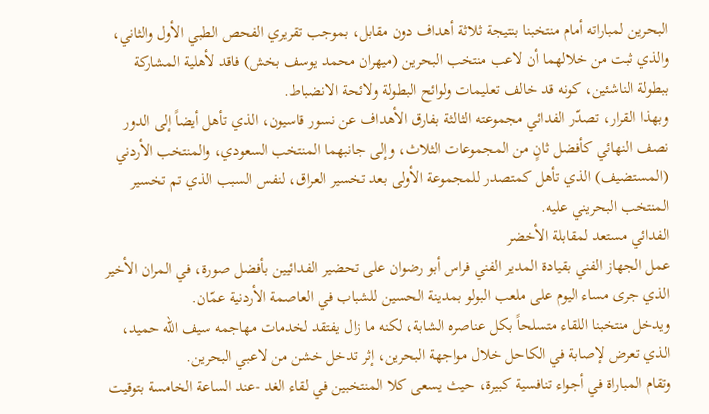البحرين لمباراته أمام منتخبنا بنتيجة ثلاثة أهداف دون مقابل، بموجب تقريري الفحص الطبي الأول والثاني، والذي ثبت من خلالهما أن لاعب منتخب البحرين (ميهران محمد يوسف بخش) فاقد لأهلية المشاركة ببطولة الناشئين، كونه قد خالف تعليمات ولوائح البطولة ولائحة الانضباط.
وبهذا القرار، تصدّر الفدائي مجموعته الثالثة بفارق الأهداف عن نسور قاسيون، الذي تأهل أيضاً إلى الدور نصف النهائي كأفضل ثانٍ من المجموعات الثلاث، وإلى جانبهما المنتخب السعودي، والمنتخب الأردني (المستضيف) الذي تأهل كمتصدر للمجموعة الأولى بعد تخسير العراق، لنفس السبب الذي تم تخسير المنتخب البحريني عليه.
الفدائي مستعد لمقابلة الأخضر
عمل الجهاز الفني بقيادة المدير الفني فراس أبو رضوان على تحضير الفدائيين بأفضل صورة، في المران الأخير الذي جرى مساء اليوم على ملعب البولو بمدينة الحسين للشباب في العاصمة الأردنية عمّان.
ويدخل منتخبنا اللقاء متسلحاً بكل عناصره الشابة، لكنه ما زال يفتقد لخدمات مهاجمه سيف الله حميد، الذي تعرض لإصابة في الكاحل خلال مواجهة البحرين، إثر تدخل خشن من لاعبي البحرين.
وتقام المباراة في أجواء تنافسية كبيرة، حيث يسعى كلا المنتخبين في لقاء الغد -عند الساعة الخامسة بتوقيت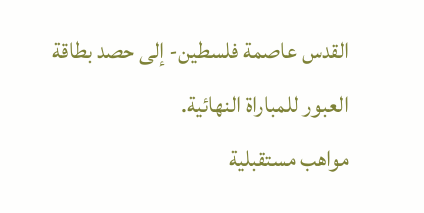القدس عاصمة فلسطين- إلى حصد بطاقة العبور للمباراة النهائية.
مواهب مستقبلية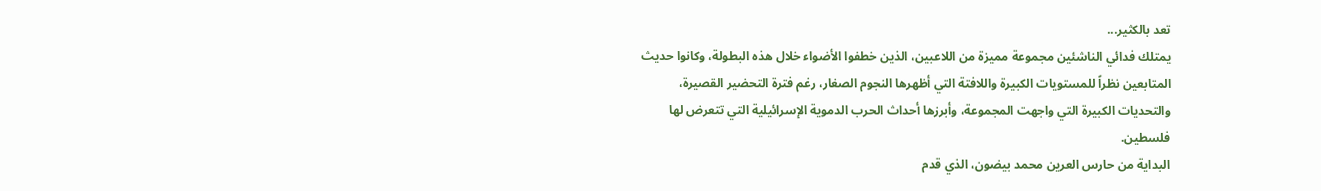تعد بالكثير...
يمتلك فدائي الناشئين مجموعة مميزة من اللاعبين، الذين خطفوا الأضواء خلال هذه البطولة، وكانوا حديث المتابعين نظراً للمستويات الكبيرة واللافتة التي أظهرها النجوم الصغار، رغم فترة التحضير القصيرة، والتحديات الكبيرة التي واجهت المجموعة، وأبرزها أحداث الحرب الدموية الإسرائيلية التي تتعرض لها فلسطين.
البداية من حارس العرين محمد بيضون، الذي قدم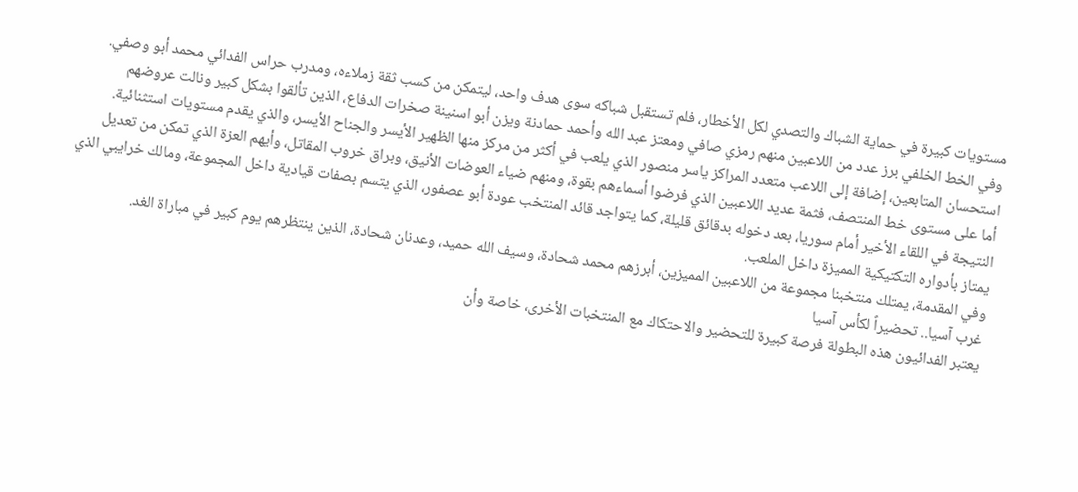مستويات كبيرة في حماية الشباك والتصدي لكل الأخطار، فلم تستقبل شباكه سوى هدف واحد، ليتمكن من كسب ثقة زملاءه، ومدرب حراس الفدائي محمد أبو وصفي.
وفي الخط الخلفي برز عدد من اللاعبين منهم رمزي صافي ومعتز عبد الله وأحمد حمادنة ويزن أبو اسنينة صخرات الدفاع، الذين تألقوا بشكل كبير ونالت عروضهم استحسان المتابعين، إضافة إلى اللاعب متعدد المراكز ياسر منصور الذي يلعب في أكثر من مركز منها الظهير الأيسر والجناح الأيسر، والذي يقدم مستويات استثنائية.
أما على مستوى خط المنتصف، فثمة عديد اللاعبين الذي فرضوا أسماءهم بقوة، ومنهم ضياء العوضات الأنيق، وبراق خروب المقاتل، وأيهم العزة الذي تمكن من تعديل النتيجة في اللقاء الأخير أمام سوريا، بعد دخوله بدقائق قليلة، كما يتواجد قائد المنتخب عودة أبو عصفور، الذي يتسم بصفات قيادية داخل المجموعة، ومالك خرايبي الذي يمتاز بأدواره التكتيكية المميزة داخل الملعب.
وفي المقدمة، يمتلك منتخبنا مجموعة من اللاعبين المميزين، أبرزهم محمد شحادة، وسيف الله حميد، وعدنان شحادة، الذين ينتظرهم يوم كبير في مباراة الغد.
غرب آسيا.. تحضيراً لكأس آسيا
يعتبر الفدائيون هذه البطولة فرصة كبيرة للتحضير والاحتكاك مع المنتخبات الأخرى، خاصة وأن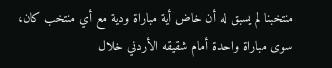منتخبنا لم يسبق له أن خاض أية مباراة ودية مع أي منتخب كان، سوى مباراة واحدة أمام شقيقه الأردني خلال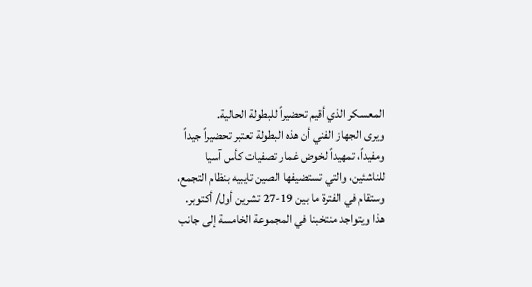المعسكر الذي أقيم تحضيراً للبطولة الحالية.
ويرى الجهاز الفني أن هذه البطولة تعتبر تحضيراً جيداً ومفيداً، تمهيداً لخوض غمار تصفيات كأس آسيا للناشئين، والتي تستضيفها الصين تايبيه بنظام التجمع، وستقام في الفترة ما بين 19-27 تشرين أول/ أكتوبر.
هذا ويتواجد منتخبنا في المجموعة الخامسة إلى جانب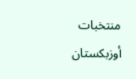منتخبات أوزبكستان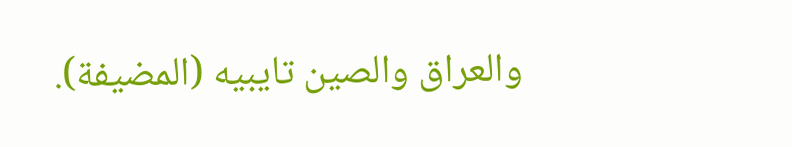والعراق والصين تايبيه (المضيفة).